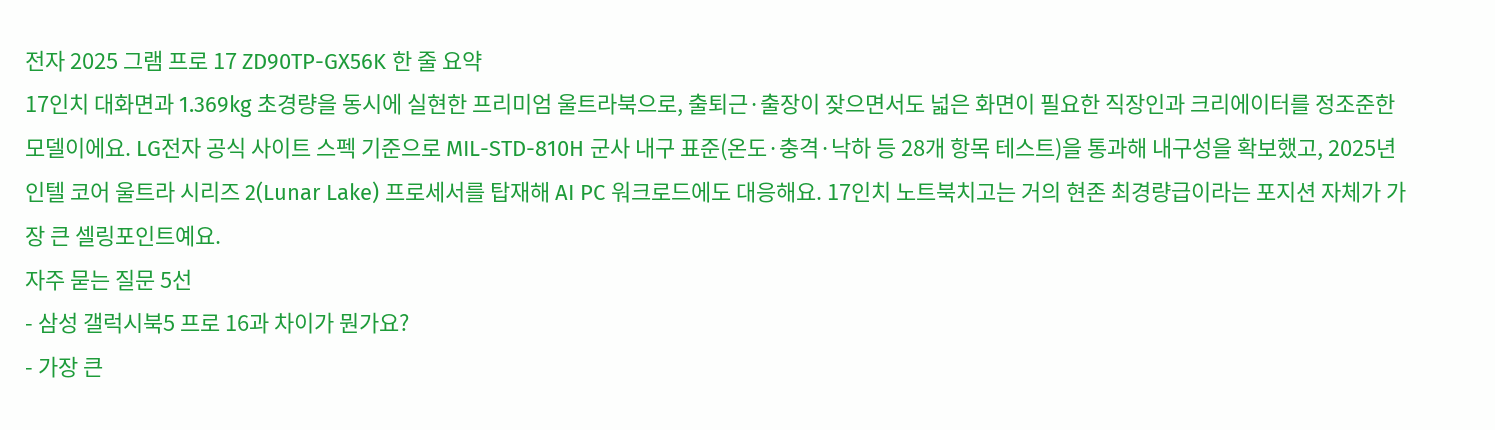전자 2025 그램 프로 17 ZD90TP-GX56K 한 줄 요약
17인치 대화면과 1.369kg 초경량을 동시에 실현한 프리미엄 울트라북으로, 출퇴근·출장이 잦으면서도 넓은 화면이 필요한 직장인과 크리에이터를 정조준한 모델이에요. LG전자 공식 사이트 스펙 기준으로 MIL-STD-810H 군사 내구 표준(온도·충격·낙하 등 28개 항목 테스트)을 통과해 내구성을 확보했고, 2025년 인텔 코어 울트라 시리즈 2(Lunar Lake) 프로세서를 탑재해 AI PC 워크로드에도 대응해요. 17인치 노트북치고는 거의 현존 최경량급이라는 포지션 자체가 가장 큰 셀링포인트예요.
자주 묻는 질문 5선
- 삼성 갤럭시북5 프로 16과 차이가 뭔가요?
- 가장 큰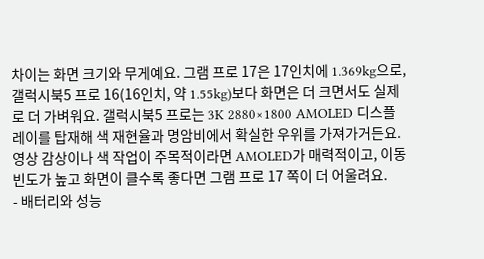차이는 화면 크기와 무게예요. 그램 프로 17은 17인치에 1.369kg으로, 갤럭시북5 프로 16(16인치, 약 1.55kg)보다 화면은 더 크면서도 실제로 더 가벼워요. 갤럭시북5 프로는 3K 2880×1800 AMOLED 디스플레이를 탑재해 색 재현율과 명암비에서 확실한 우위를 가져가거든요. 영상 감상이나 색 작업이 주목적이라면 AMOLED가 매력적이고, 이동 빈도가 높고 화면이 클수록 좋다면 그램 프로 17 쪽이 더 어울려요.
- 배터리와 성능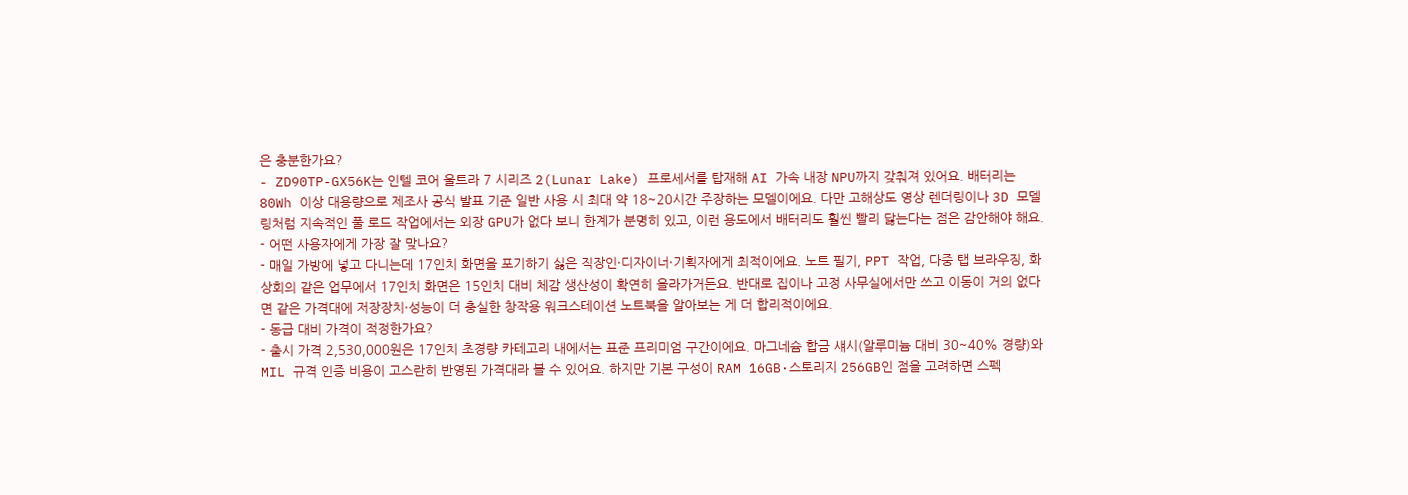은 충분한가요?
- ZD90TP-GX56K는 인텔 코어 울트라 7 시리즈 2(Lunar Lake) 프로세서를 탑재해 AI 가속 내장 NPU까지 갖춰져 있어요. 배터리는 80Wh 이상 대용량으로 제조사 공식 발표 기준 일반 사용 시 최대 약 18~20시간 주장하는 모델이에요. 다만 고해상도 영상 렌더링이나 3D 모델링처럼 지속적인 풀 로드 작업에서는 외장 GPU가 없다 보니 한계가 분명히 있고, 이런 용도에서 배터리도 훨씬 빨리 닳는다는 점은 감안해야 해요.
- 어떤 사용자에게 가장 잘 맞나요?
- 매일 가방에 넣고 다니는데 17인치 화면을 포기하기 싫은 직장인·디자이너·기획자에게 최적이에요. 노트 필기, PPT 작업, 다중 탭 브라우징, 화상회의 같은 업무에서 17인치 화면은 15인치 대비 체감 생산성이 확연히 올라가거든요. 반대로 집이나 고정 사무실에서만 쓰고 이동이 거의 없다면 같은 가격대에 저장장치·성능이 더 충실한 창작용 워크스테이션 노트북을 알아보는 게 더 합리적이에요.
- 동급 대비 가격이 적정한가요?
- 출시 가격 2,530,000원은 17인치 초경량 카테고리 내에서는 표준 프리미엄 구간이에요. 마그네슘 합금 섀시(알루미늄 대비 30~40% 경량)와 MIL 규격 인증 비용이 고스란히 반영된 가격대라 볼 수 있어요. 하지만 기본 구성이 RAM 16GB·스토리지 256GB인 점을 고려하면 스펙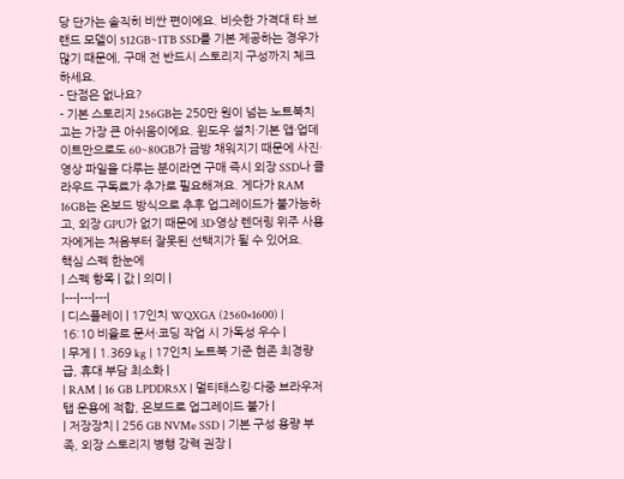당 단가는 솔직히 비싼 편이에요. 비슷한 가격대 타 브랜드 모델이 512GB~1TB SSD를 기본 제공하는 경우가 많기 때문에, 구매 전 반드시 스토리지 구성까지 체크하세요.
- 단점은 없나요?
- 기본 스토리지 256GB는 250만 원이 넘는 노트북치고는 가장 큰 아쉬움이에요. 윈도우 설치·기본 앱·업데이트만으로도 60~80GB가 금방 채워지기 때문에 사진·영상 파일을 다루는 분이라면 구매 즉시 외장 SSD나 클라우드 구독료가 추가로 필요해져요. 게다가 RAM 16GB는 온보드 방식으로 추후 업그레이드가 불가능하고, 외장 GPU가 없기 때문에 3D·영상 렌더링 위주 사용자에게는 처음부터 잘못된 선택지가 될 수 있어요.
핵심 스펙 한눈에
| 스펙 항목 | 값 | 의미 |
|---|---|---|
| 디스플레이 | 17인치 WQXGA (2560×1600) | 16:10 비율로 문서·코딩 작업 시 가독성 우수 |
| 무게 | 1.369 kg | 17인치 노트북 기준 현존 최경량급, 휴대 부담 최소화 |
| RAM | 16 GB LPDDR5X | 멀티태스킹·다중 브라우저 탭 운용에 적합, 온보드로 업그레이드 불가 |
| 저장장치 | 256 GB NVMe SSD | 기본 구성 용량 부족, 외장 스토리지 병행 강력 권장 |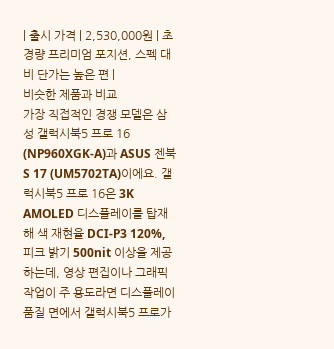| 출시 가격 | 2,530,000원 | 초경량 프리미엄 포지션, 스펙 대비 단가는 높은 편 |
비슷한 제품과 비교
가장 직접적인 경쟁 모델은 삼성 갤럭시북5 프로 16 (NP960XGK-A)과 ASUS 젠북 S 17 (UM5702TA)이에요. 갤럭시북5 프로 16은 3K AMOLED 디스플레이를 탑재해 색 재현율 DCI-P3 120%, 피크 밝기 500nit 이상을 제공하는데, 영상 편집이나 그래픽 작업이 주 용도라면 디스플레이 품질 면에서 갤럭시북5 프로가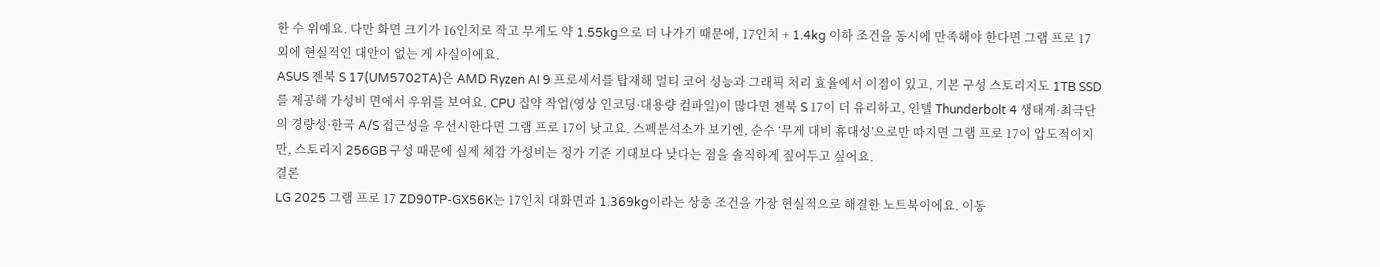한 수 위예요. 다만 화면 크기가 16인치로 작고 무게도 약 1.55kg으로 더 나가기 때문에, 17인치 + 1.4kg 이하 조건을 동시에 만족해야 한다면 그램 프로 17 외에 현실적인 대안이 없는 게 사실이에요.
ASUS 젠북 S 17(UM5702TA)은 AMD Ryzen AI 9 프로세서를 탑재해 멀티 코어 성능과 그래픽 처리 효율에서 이점이 있고, 기본 구성 스토리지도 1TB SSD를 제공해 가성비 면에서 우위를 보여요. CPU 집약 작업(영상 인코딩·대용량 컴파일)이 많다면 젠북 S 17이 더 유리하고, 인텔 Thunderbolt 4 생태계·최극단의 경량성·한국 A/S 접근성을 우선시한다면 그램 프로 17이 낫고요. 스펙분석소가 보기엔, 순수 ‘무게 대비 휴대성’으로만 따지면 그램 프로 17이 압도적이지만, 스토리지 256GB 구성 때문에 실제 체감 가성비는 정가 기준 기대보다 낮다는 점을 솔직하게 짚어두고 싶어요.
결론
LG 2025 그램 프로 17 ZD90TP-GX56K는 17인치 대화면과 1.369kg이라는 상충 조건을 가장 현실적으로 해결한 노트북이에요. 이동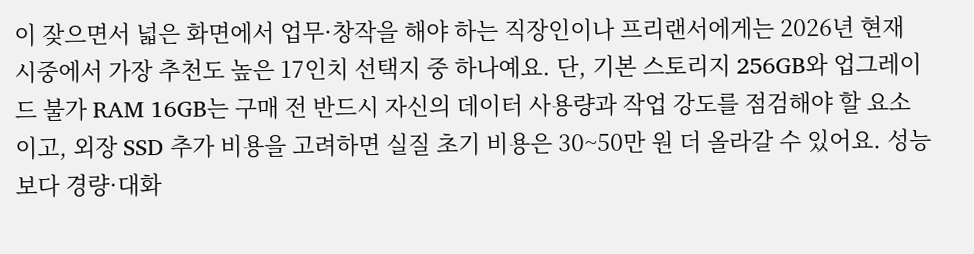이 잦으면서 넓은 화면에서 업무·창작을 해야 하는 직장인이나 프리랜서에게는 2026년 현재 시중에서 가장 추천도 높은 17인치 선택지 중 하나예요. 단, 기본 스토리지 256GB와 업그레이드 불가 RAM 16GB는 구매 전 반드시 자신의 데이터 사용량과 작업 강도를 점검해야 할 요소이고, 외장 SSD 추가 비용을 고려하면 실질 초기 비용은 30~50만 원 더 올라갈 수 있어요. 성능보다 경량·대화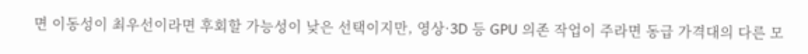면 이동성이 최우선이라면 후회할 가능성이 낮은 선택이지만, 영상·3D 등 GPU 의존 작업이 주라면 동급 가격대의 다른 모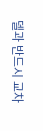델과 반드시 교차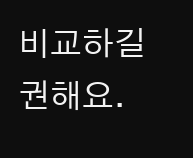비교하길 권해요.